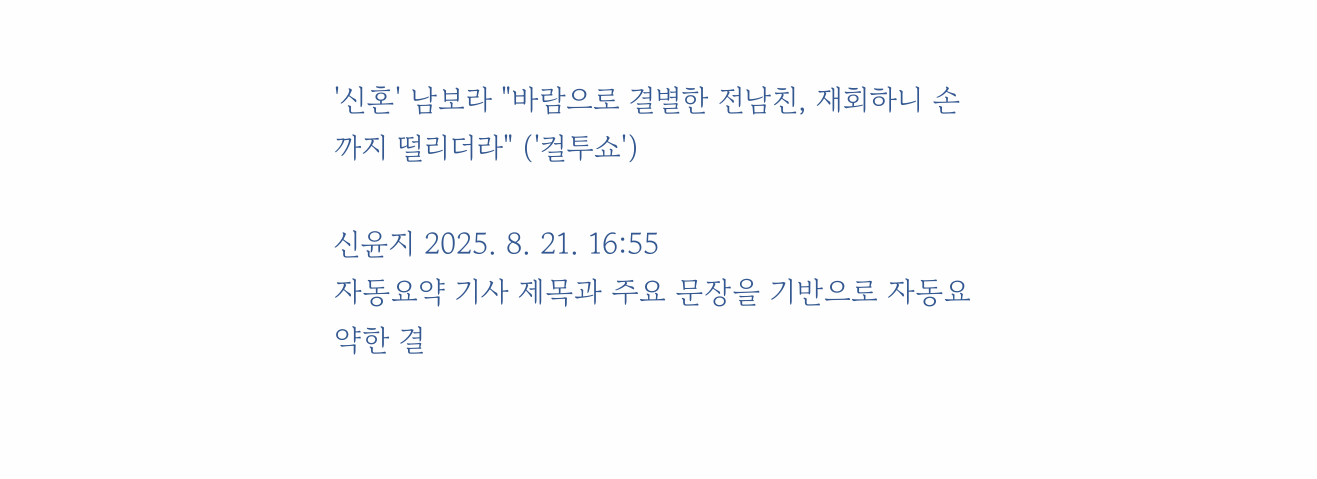'신혼' 남보라 "바람으로 결별한 전남친, 재회하니 손까지 떨리더라" ('컬투쇼')

신윤지 2025. 8. 21. 16:55
자동요약 기사 제목과 주요 문장을 기반으로 자동요약한 결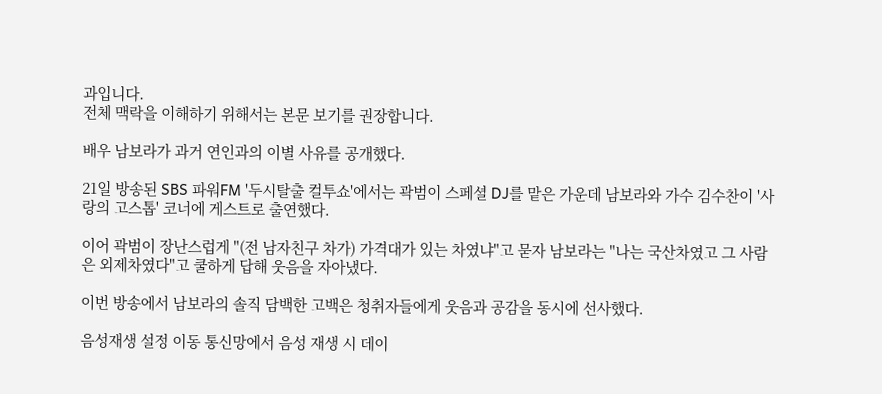과입니다.
전체 맥락을 이해하기 위해서는 본문 보기를 권장합니다.

배우 남보라가 과거 연인과의 이별 사유를 공개했다.

21일 방송된 SBS 파워FM '두시탈출 컬투쇼'에서는 곽범이 스페셜 DJ를 맡은 가운데 남보라와 가수 김수찬이 '사랑의 고스톱' 코너에 게스트로 출연했다.

이어 곽범이 장난스럽게 "(전 남자친구 차가) 가격대가 있는 차였냐"고 묻자 남보라는 "나는 국산차였고 그 사람은 외제차였다"고 쿨하게 답해 웃음을 자아냈다.

이번 방송에서 남보라의 솔직 담백한 고백은 청취자들에게 웃음과 공감을 동시에 선사했다.

음성재생 설정 이동 통신망에서 음성 재생 시 데이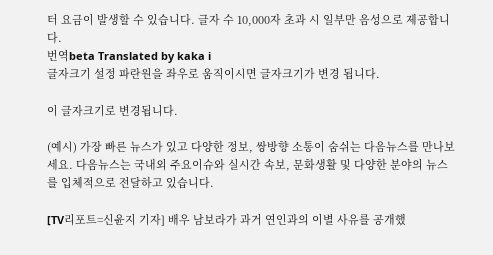터 요금이 발생할 수 있습니다. 글자 수 10,000자 초과 시 일부만 음성으로 제공합니다.
번역beta Translated by kaka i
글자크기 설정 파란원을 좌우로 움직이시면 글자크기가 변경 됩니다.

이 글자크기로 변경됩니다.

(예시) 가장 빠른 뉴스가 있고 다양한 정보, 쌍방향 소통이 숨쉬는 다음뉴스를 만나보세요. 다음뉴스는 국내외 주요이슈와 실시간 속보, 문화생활 및 다양한 분야의 뉴스를 입체적으로 전달하고 있습니다.

[TV리포트=신윤지 기자] 배우 남보라가 과거 연인과의 이별 사유를 공개했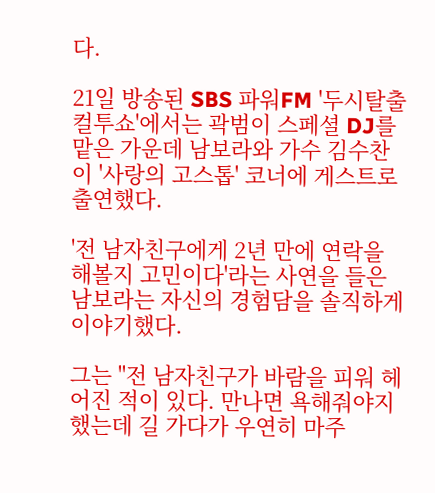다.

21일 방송된 SBS 파워FM '두시탈출 컬투쇼'에서는 곽범이 스페셜 DJ를 맡은 가운데 남보라와 가수 김수찬이 '사랑의 고스톱' 코너에 게스트로 출연했다.

'전 남자친구에게 2년 만에 연락을 해볼지 고민이다'라는 사연을 들은 남보라는 자신의 경험담을 솔직하게 이야기했다.

그는 "전 남자친구가 바람을 피워 헤어진 적이 있다. 만나면 욕해줘야지 했는데 길 가다가 우연히 마주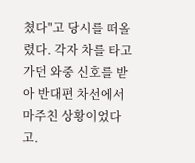쳤다"고 당시를 떠올렸다. 각자 차를 타고 가던 와중 신호를 받아 반대편 차선에서 마주친 상황이었다고.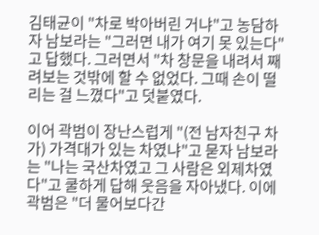김태균이 "차로 박아버린 거냐"고 농담하자 남보라는 "그러면 내가 여기 못 있는다"고 답했다. 그러면서 "차 창문을 내려서 째려보는 것밖에 할 수 없었다. 그때 손이 떨리는 걸 느꼈다"고 덧붙였다.

이어 곽범이 장난스럽게 "(전 남자친구 차가) 가격대가 있는 차였냐"고 묻자 남보라는 "나는 국산차였고 그 사람은 외제차였다"고 쿨하게 답해 웃음을 자아냈다. 이에 곽범은 "더 물어보다간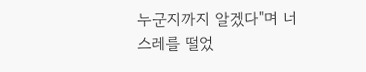누군지까지 알겠다"며 너스레를 떨었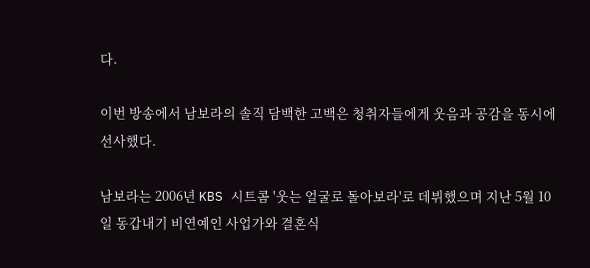다.

이번 방송에서 남보라의 솔직 담백한 고백은 청취자들에게 웃음과 공감을 동시에 선사했다.

남보라는 2006년 KBS 시트콤 '웃는 얼굴로 돌아보라'로 데뷔했으며 지난 5월 10일 동갑내기 비연예인 사업가와 결혼식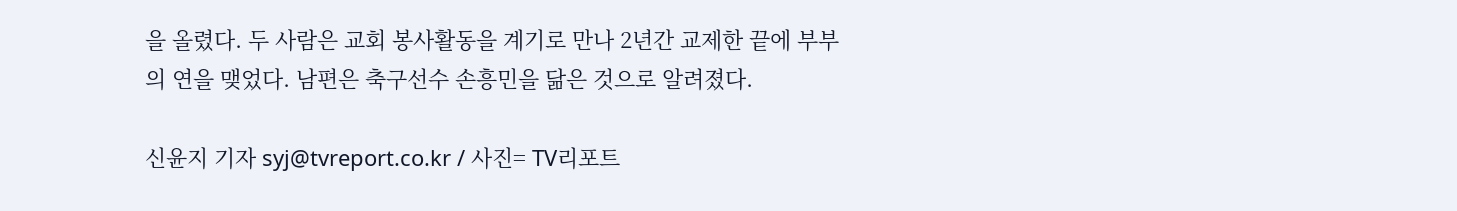을 올렸다. 두 사람은 교회 봉사활동을 계기로 만나 2년간 교제한 끝에 부부의 연을 맺었다. 남편은 축구선수 손흥민을 닮은 것으로 알려졌다.

신윤지 기자 syj@tvreport.co.kr / 사진= TV리포트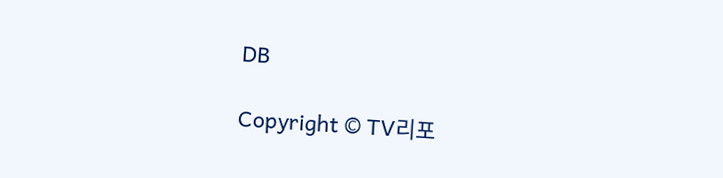DB

Copyright © TV리포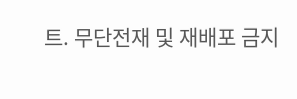트. 무단전재 및 재배포 금지